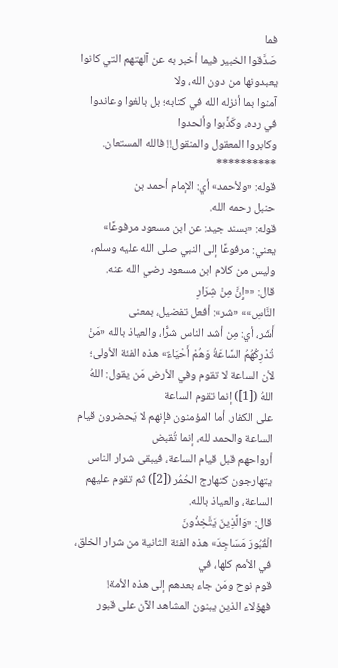فما
صَدَّقوا الخبير فيما أخبر به عن آلهتهم التي كانوا يعبدونها من دون الله، ولا
آمنوا بما أنزله الله في كتابه؛ بل بالغوا وعاندوا في رده، وكَذَّبوا وألحدوا
وكابروا المعقول والمنقول!! فالله المستعان.
**********
قوله: «ولأحمد» أي: الإمام أحمد بن
حنبل رحمه الله.
قوله: «بسند جيد: عن ابن مسعود مرفوعًا»
يعني: مرفوعًا إلى النبي صلى الله عليه وسلم، وليس من كلام ابن مسعود رضي الله عنه.
قال: ««إِنَّ مِنْ شِرَارِ
النَّاسِ»» «شر»: أفعل تفضيل، بمعنى
أَشَر، أي: مِن أشد الناس شرًّا، والعياذ بالله «مَنْ تُدْرِكُهُمُ السَّاعَةُ وَهُمْ أَحْيَاءٌ» هذه الفئة الأولى؛
لأن الساعة لا تقوم وفي الأرض مَن يقول: اللهُ اللهُ ([1]) إنما تقوم الساعة
على الكفار. أما المؤمنون فإنهم لا يَحضرون قيام الساعة والحمد لله، إنما تُقبض
أرواحهم قبل قيام الساعة، فيبقى شرار الناس يتهارجون كتهارج الحُمُر ([2]) ثم تقوم عليهم
الساعة، والعياذ بالله.
قال: «وَالَّذِينَ يَتَّخِذُونَ
الْقُبُورَ مَسَاجِدَ» هذه الفئة الثانية من شرار الخلق، في الأمم كلها، في
قوم نوح ومَن جاء بعدهم إلى هذه الأمة!
فهؤلاء الذين يبنون المشاهد الآن على قبور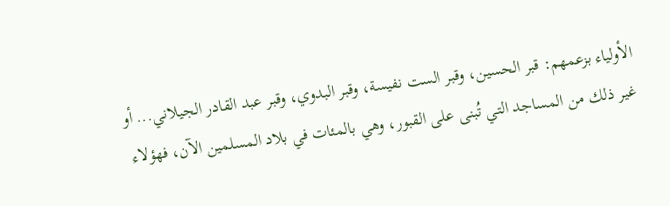الأولياء بزعمهم: قبر الحسين، وقبر الست نفيسة، وقبر البدوي، وقبر عبد القادر الجيلاني... أو غير ذلك من المساجد التي تُبنى على القبور، وهي بالمئات في بلاد المسلمين الآن، فهؤلاء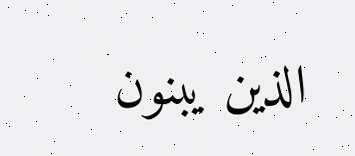الذين يبنون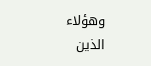وهؤلاء الذين